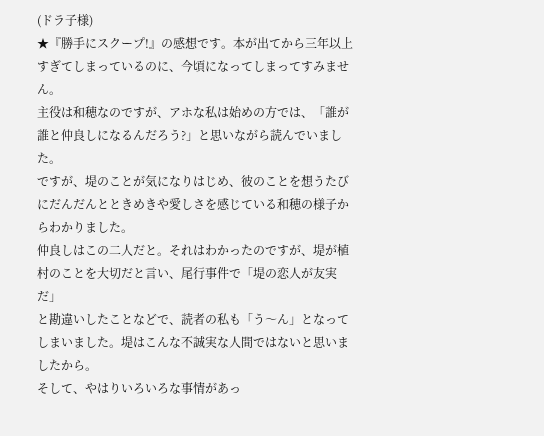(ドラ子様)
★『勝手にスクープ!』の感想です。本が出てから三年以上すぎてしまっているのに、今頃になってしまってすみません。
主役は和穂なのですが、アホな私は始めの方では、「誰が誰と仲良しになるんだろう?」と思いながら読んでいました。
ですが、堤のことが気になりはじめ、彼のことを想うたびにだんだんとときめきや愛しさを感じている和穂の様子からわかりました。
仲良しはこの二人だと。それはわかったのですが、堤が植村のことを大切だと言い、尾行事件で「堤の恋人が友実だ」
と勘違いしたことなどで、読者の私も「う〜ん」となってしまいました。堤はこんな不誠実な人間ではないと思いましたから。
そして、やはりいろいろな事情があっ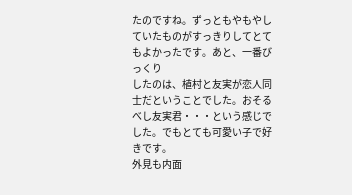たのですね。ずっともやもやしていたものがすっきりしてとてもよかったです。あと、一番びっくり
したのは、植村と友実が恋人同士だということでした。おそるべし友実君・・・という感じでした。でもとても可愛い子で好きです。
外見も内面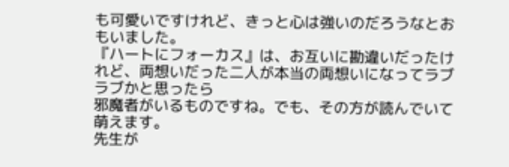も可愛いですけれど、きっと心は強いのだろうなとおもいました。
『ハートにフォーカス』は、お互いに勘違いだったけれど、両想いだった二人が本当の両想いになってラブラブかと思ったら
邪魔者がいるものですね。でも、その方が読んでいて萌えます。
先生が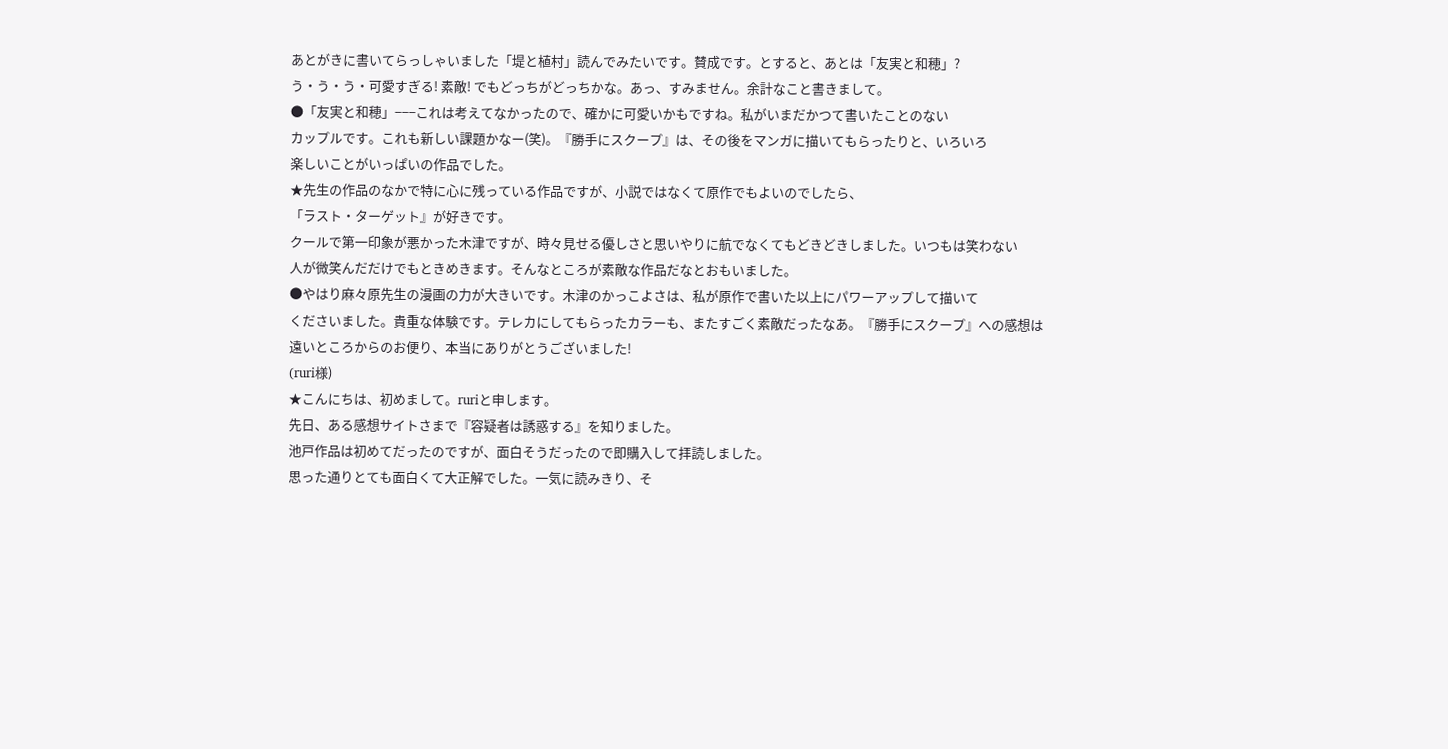あとがきに書いてらっしゃいました「堤と植村」読んでみたいです。賛成です。とすると、あとは「友実と和穂」?
う・う・う・可愛すぎる! 素敵! でもどっちがどっちかな。あっ、すみません。余計なこと書きまして。
●「友実と和穂」−−−これは考えてなかったので、確かに可愛いかもですね。私がいまだかつて書いたことのない
カップルです。これも新しい課題かなー(笑)。『勝手にスクープ』は、その後をマンガに描いてもらったりと、いろいろ
楽しいことがいっぱいの作品でした。
★先生の作品のなかで特に心に残っている作品ですが、小説ではなくて原作でもよいのでしたら、
「ラスト・ターゲット』が好きです。
クールで第一印象が悪かった木津ですが、時々見せる優しさと思いやりに航でなくてもどきどきしました。いつもは笑わない
人が微笑んだだけでもときめきます。そんなところが素敵な作品だなとおもいました。
●やはり麻々原先生の漫画の力が大きいです。木津のかっこよさは、私が原作で書いた以上にパワーアップして描いて
くださいました。貴重な体験です。テレカにしてもらったカラーも、またすごく素敵だったなあ。『勝手にスクープ』への感想は
遠いところからのお便り、本当にありがとうございました!
(ruri様)
★こんにちは、初めまして。ruriと申します。
先日、ある感想サイトさまで『容疑者は誘惑する』を知りました。
池戸作品は初めてだったのですが、面白そうだったので即購入して拝読しました。
思った通りとても面白くて大正解でした。一気に読みきり、そ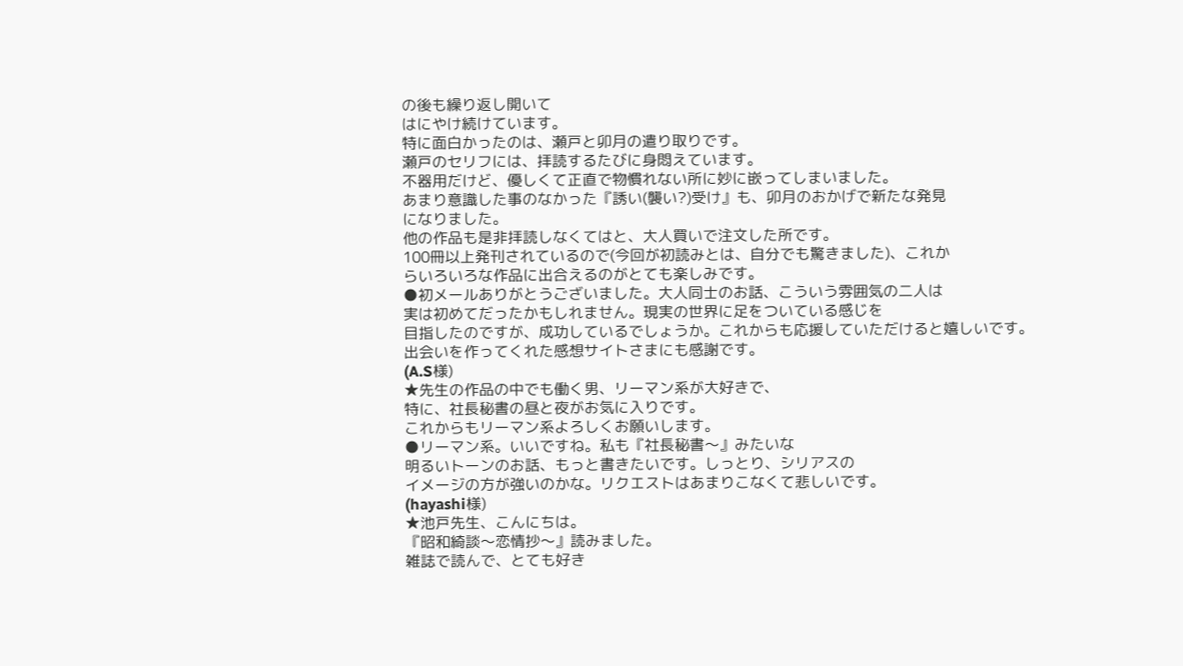の後も繰り返し開いて
はにやけ続けています。
特に面白かったのは、瀬戸と卯月の遣り取りです。
瀬戸のセリフには、拝読するたびに身悶えています。
不器用だけど、優しくて正直で物慣れない所に妙に嵌ってしまいました。
あまり意識した事のなかった『誘い(襲い?)受け』も、卯月のおかげで新たな発見
になりました。
他の作品も是非拝読しなくてはと、大人買いで注文した所です。
100冊以上発刊されているので(今回が初読みとは、自分でも驚きました)、これか
らいろいろな作品に出合えるのがとても楽しみです。
●初メールありがとうございました。大人同士のお話、こういう雰囲気の二人は
実は初めてだったかもしれません。現実の世界に足をついている感じを
目指したのですが、成功しているでしょうか。これからも応援していただけると嬉しいです。
出会いを作ってくれた感想サイトさまにも感謝です。
(A.S様)
★先生の作品の中でも働く男、リーマン系が大好きで、
特に、社長秘書の昼と夜がお気に入りです。
これからもリーマン系よろしくお願いします。
●リーマン系。いいですね。私も『社長秘書〜』みたいな
明るいトーンのお話、もっと書きたいです。しっとり、シリアスの
イメージの方が強いのかな。リクエストはあまりこなくて悲しいです。
(hayashi様)
★池戸先生、こんにちは。
『昭和綺談〜恋情抄〜』読みました。
雑誌で読んで、とても好き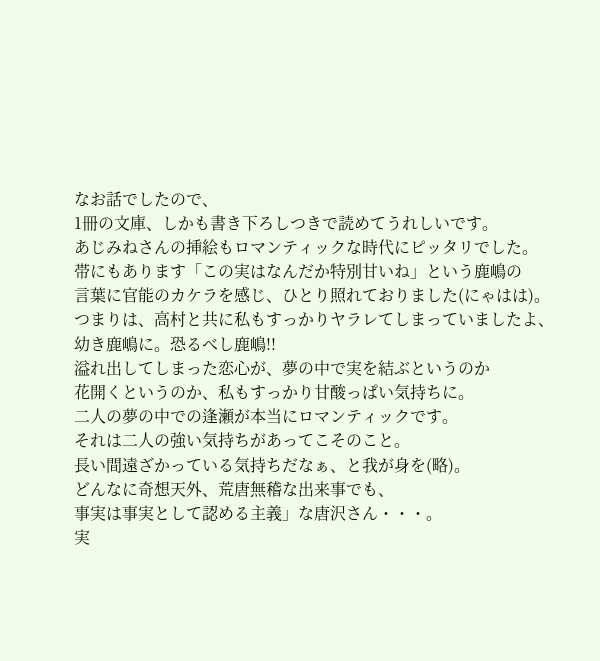なお話でしたので、
1冊の文庫、しかも書き下ろしつきで読めてうれしいです。
あじみねさんの挿絵もロマンティックな時代にピッタリでした。
帯にもあります「この実はなんだか特別甘いね」という鹿嶋の
言葉に官能のカケラを感じ、ひとり照れておりました(にゃはは)。
つまりは、高村と共に私もすっかりヤラレてしまっていましたよ、
幼き鹿嶋に。恐るべし鹿嶋!!
溢れ出してしまった恋心が、夢の中で実を結ぶというのか
花開くというのか、私もすっかり甘酸っぱい気持ちに。
二人の夢の中での逢瀬が本当にロマンティックです。
それは二人の強い気持ちがあってこそのこと。
長い間遠ざかっている気持ちだなぁ、と我が身を(略)。
どんなに奇想天外、荒唐無稽な出来事でも、
事実は事実として認める主義」な唐沢さん・・・。
実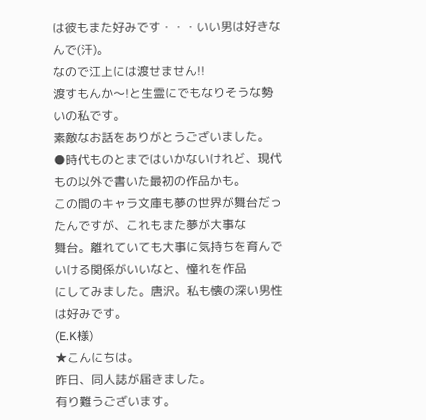は彼もまた好みです・・・いい男は好きなんで(汗)。
なので江上には渡せません!!
渡すもんか〜!と生霊にでもなりそうな勢いの私です。
素敵なお話をありがとうございました。
●時代ものとまではいかないけれど、現代もの以外で書いた最初の作品かも。
この間のキャラ文庫も夢の世界が舞台だったんですが、これもまた夢が大事な
舞台。離れていても大事に気持ちを育んでいける関係がいいなと、憧れを作品
にしてみました。唐沢。私も懐の深い男性は好みです。
(E.K様)
★こんにちは。
昨日、同人誌が届きました。
有り難うございます。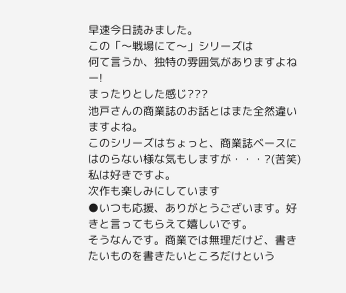早速今日読みました。
この「〜戦場にて〜」シリーズは
何て言うか、独特の雰囲気がありますよねー!
まったりとした感じ???
池戸さんの商業誌のお話とはまた全然違いますよね。
このシリーズはちょっと、商業誌ベースにはのらない様な気もしますが・・・?(苦笑)
私は好きですよ。
次作も楽しみにしています
●いつも応援、ありがとうございます。好きと言ってもらえて嬉しいです。
そうなんです。商業では無理だけど、書きたいものを書きたいところだけという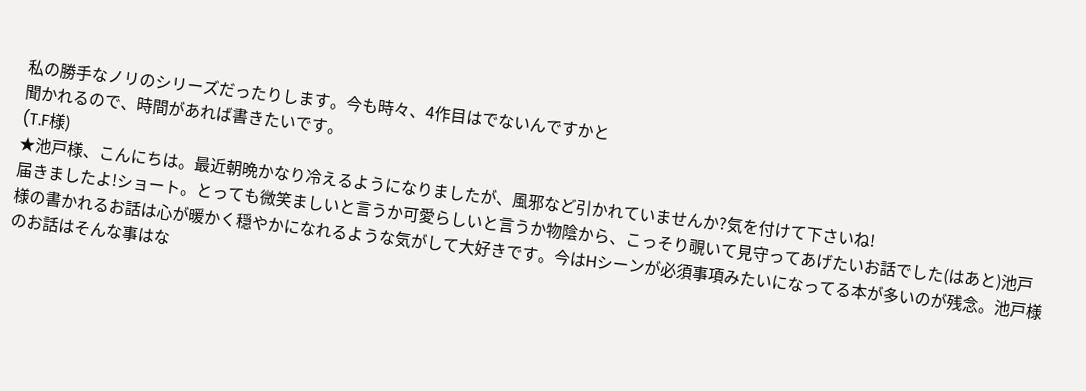私の勝手なノリのシリーズだったりします。今も時々、4作目はでないんですかと
聞かれるので、時間があれば書きたいです。
(T.F様)
★池戸様、こんにちは。最近朝晩かなり冷えるようになりましたが、風邪など引かれていませんか?気を付けて下さいね!
届きましたよ!ショート。とっても微笑ましいと言うか可愛らしいと言うか物陰から、こっそり覗いて見守ってあげたいお話でした(はあと)池戸様の書かれるお話は心が暖かく穏やかになれるような気がして大好きです。今はHシーンが必須事項みたいになってる本が多いのが残念。池戸様のお話はそんな事はな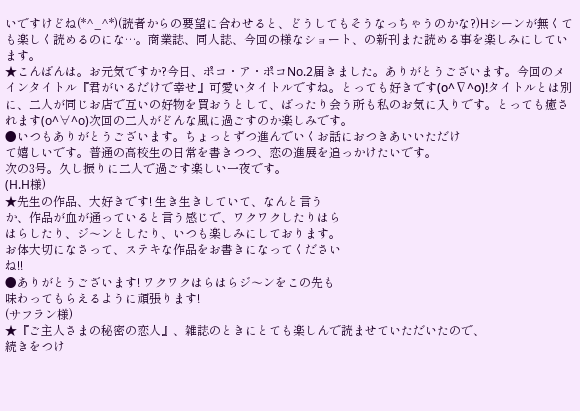いですけどね(*^_^*)(読者からの要望に合わせると、どうしてもそうなっちゃうのかな?)Hシーンが無くても楽しく読めるのにな…。商業誌、同人誌、今回の様なショート、の新刊また読める事を楽しみにしています。
★こんばんは。お元気ですか?今日、ポコ・ア・ポコNo.2届きました。ありがとうございます。今回のメインタイトル『君がいるだけで幸せ』可愛いタイトルですね。とっても好きです(о^∇^о)!タイトルとは別に、二人が同じお店で互いの好物を買おうとして、ばったり会う所も私のお気に入りです。とっても癒されます(o^∀^o)次回の二人がどんな風に過ごすのか楽しみです。
●いつもありがとうございます。ちょっとずつ進んでいくお話におつきあいいただけ
て嬉しいです。普通の高校生の日常を書きつつ、恋の進展を追っかけたいです。
次の3号。久し振りに二人で過ごす楽しい一夜です。
(H.H様)
★先生の作品、大好きです! 生き生きしていて、なんと言う
か、作品が血が通っていると言う感じで、ワクワクしたりはら
はらしたり、ジ〜ンとしたり、いつも楽しみにしております。
お体大切になさって、ステキな作品をお書きになってください
ね!!
●ありがとうございます! ワクワクはらはらジ〜ンをこの先も
味わってもらえるように頑張ります!
(サフラン様)
★『ご主人さまの秘密の恋人』、雑誌のときにとても楽しんで読ませていただいたので、
続きをつけ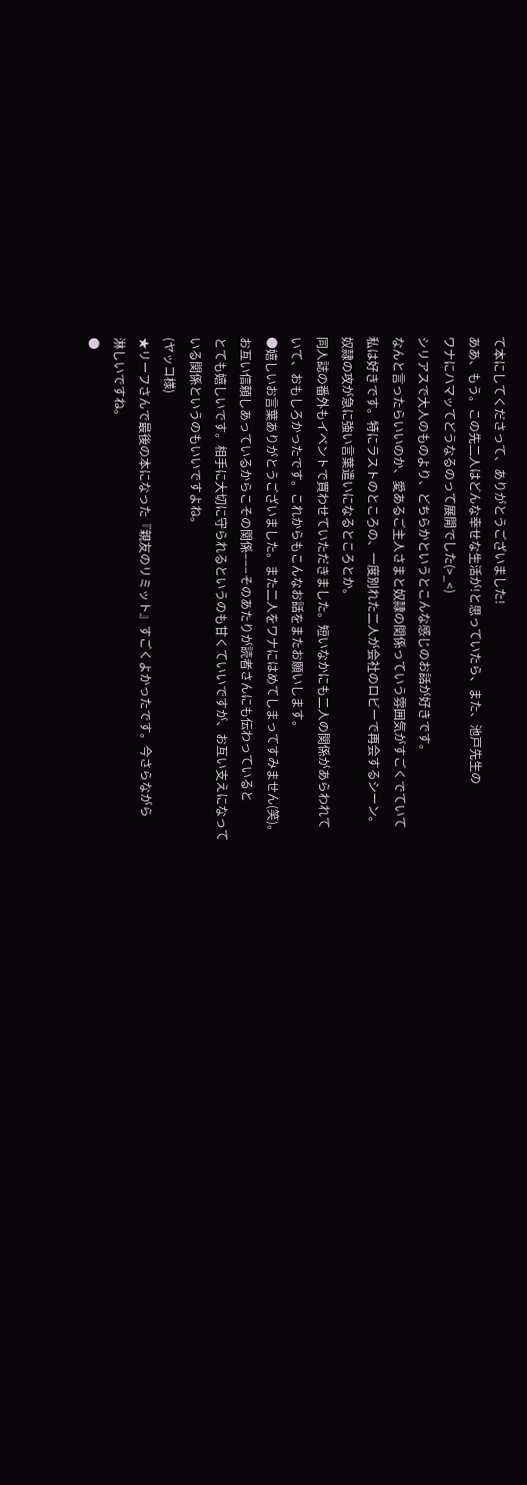て本にしてくださって、ありがとうございました!
ああ、もう。この先二人はどんな幸せな生活が!と思っていたら、また、池戸先生の
ワナにハマッてどうなるのって展開でした(>_<)
シリアスで大人のものより、どちらかというとこんな感じのお話が好きです。
なんと言ったらいいのか、愛あるご主人さまと奴隷の関係っていう雰囲気がすごくでていて
私は好きです。特にラストのところの、一度別れた二人が会社のロビーで再会するシーン。
奴隷の攻が急に強い言葉遣いになるところとか。
同人誌の番外もイベントで買わせていただきました。短いなかにも二人の関係があらわれて
いて、おもしろかったです。これからもこんなお話をまたお願いします。
●嬉しいお言葉ありがとうございました。また二人をワナにはめてしまってすみません(笑)。
お互い信頼しあっているからこその関係−−−そのあたりが読者さんにも伝わっていると
とても嬉しいです。相手に大切に守られるというのも甘くていいですが、お互い支えになって
いる関係というのもいいですよね。
(ヤッコ様)
★リーフさんで最後の本になった『親友のリミット』すごくよかったです。今さらながら
淋しいですね。
●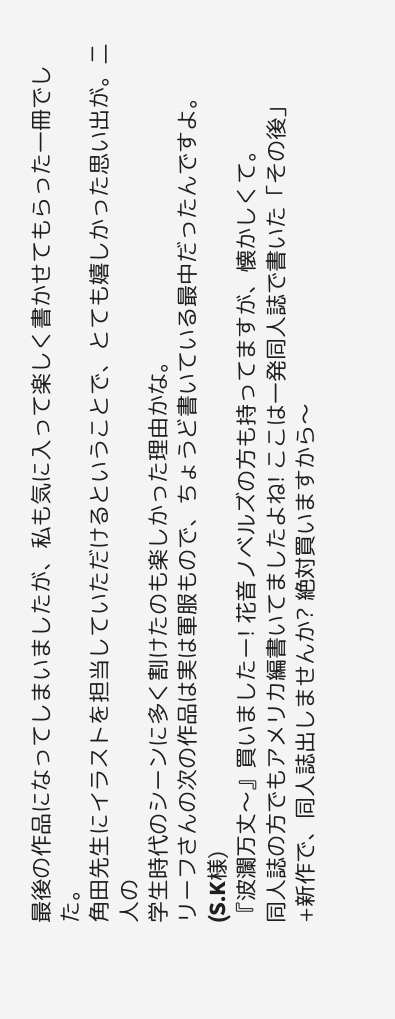最後の作品になってしまいましたが、私も気に入って楽しく書かせてもらった一冊でした。
角田先生にイラストを担当していただけるということで、とても嬉しかった思い出が。二人の
学生時代のシーンに多く割けたのも楽しかった理由かな。
リーフさんの次の作品は実は軍服もので、ちょうど書いている最中だったんですよ。
(S.K様)
『波瀾万丈〜』買いましたー! 花音ノベルズの方も持ってますが、懐かしくて。
同人誌の方でもアメリカ編書いてましたよね! ここは一発同人誌で書いた「その後」
+新作で、同人誌出しませんか? 絶対買いますから〜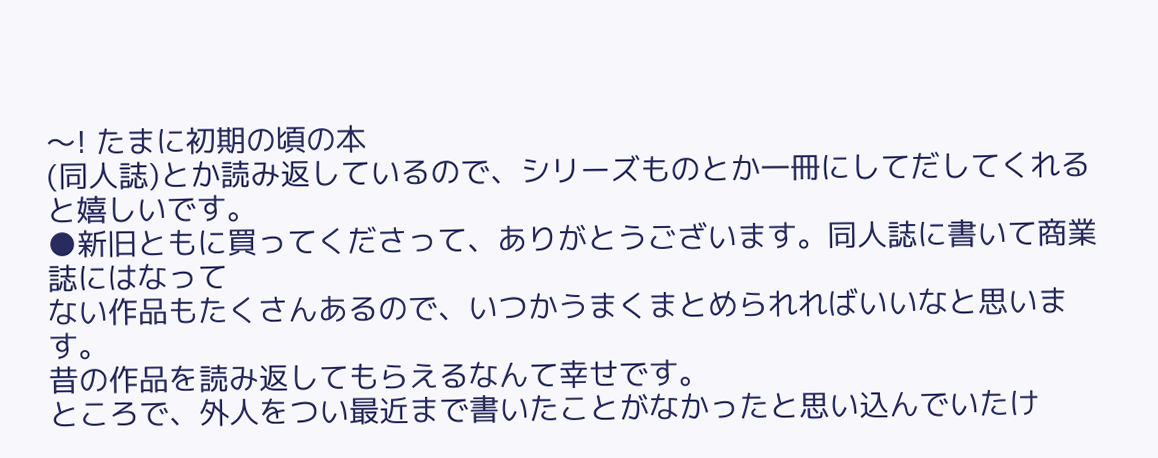〜! たまに初期の頃の本
(同人誌)とか読み返しているので、シリーズものとか一冊にしてだしてくれると嬉しいです。
●新旧ともに買ってくださって、ありがとうございます。同人誌に書いて商業誌にはなって
ない作品もたくさんあるので、いつかうまくまとめられればいいなと思います。
昔の作品を読み返してもらえるなんて幸せです。
ところで、外人をつい最近まで書いたことがなかったと思い込んでいたけ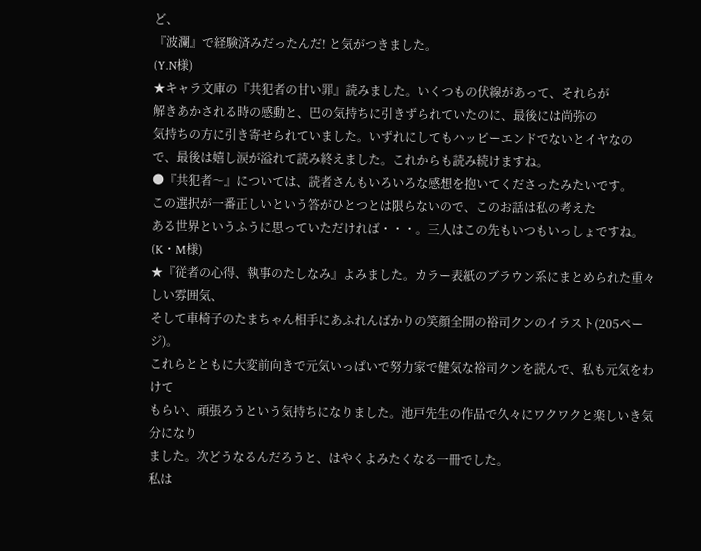ど、
『波瀾』で経験済みだったんだ! と気がつきました。
(Y.N様)
★キャラ文庫の『共犯者の甘い罪』読みました。いくつもの伏線があって、それらが
解きあかされる時の感動と、巴の気持ちに引きずられていたのに、最後には尚弥の
気持ちの方に引き寄せられていました。いずれにしてもハッピーエンドでないとイヤなの
で、最後は嬉し涙が溢れて読み終えました。これからも読み続けますね。
●『共犯者〜』については、読者さんもいろいろな感想を抱いてくださったみたいです。
この選択が一番正しいという答がひとつとは限らないので、このお話は私の考えた
ある世界というふうに思っていただければ・・・。三人はこの先もいつもいっしょですね。
(K・M様)
★『従者の心得、執事のたしなみ』よみました。カラー表紙のブラウン系にまとめられた重々しい雰囲気、
そして車椅子のたまちゃん相手にあふれんばかりの笑顔全開の裕司クンのイラスト(205ページ)。
これらとともに大変前向きで元気いっぱいで努力家で健気な裕司クンを読んで、私も元気をわけて
もらい、頑張ろうという気持ちになりました。池戸先生の作品で久々にワクワクと楽しいき気分になり
ました。次どうなるんだろうと、はやくよみたくなる一冊でした。
私は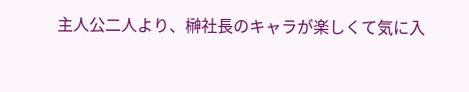主人公二人より、榊社長のキャラが楽しくて気に入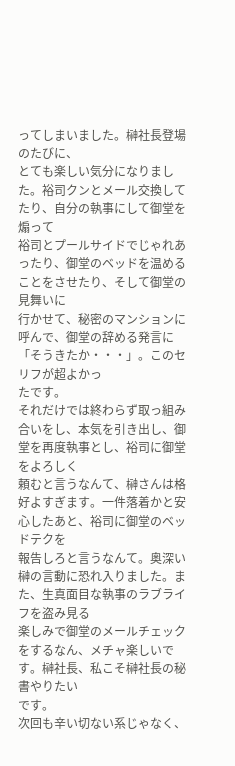ってしまいました。榊社長登場のたびに、
とても楽しい気分になりました。裕司クンとメール交換してたり、自分の執事にして御堂を煽って
裕司とプールサイドでじゃれあったり、御堂のベッドを温めることをさせたり、そして御堂の見舞いに
行かせて、秘密のマンションに呼んで、御堂の辞める発言に「そうきたか・・・」。このセリフが超よかっ
たです。
それだけでは終わらず取っ組み合いをし、本気を引き出し、御堂を再度執事とし、裕司に御堂をよろしく
頼むと言うなんて、榊さんは格好よすぎます。一件落着かと安心したあと、裕司に御堂のベッドテクを
報告しろと言うなんて。奥深い榊の言動に恐れ入りました。また、生真面目な執事のラブライフを盗み見る
楽しみで御堂のメールチェックをするなん、メチャ楽しいです。榊社長、私こそ榊社長の秘書やりたい
です。
次回も辛い切ない系じゃなく、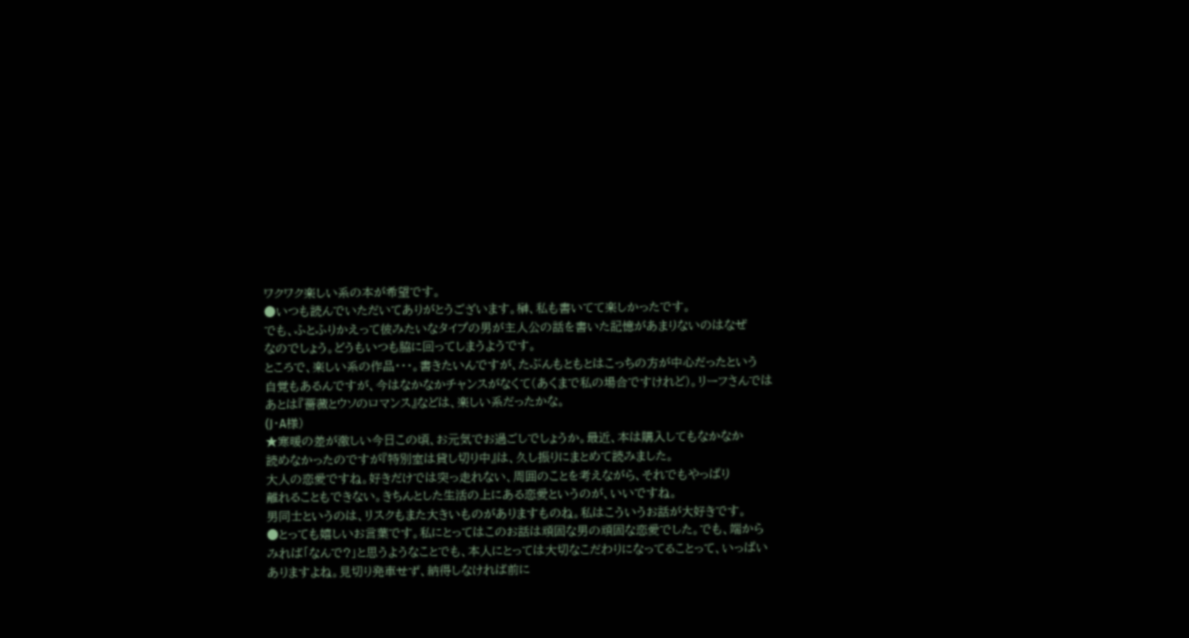ワクワク楽しい系の本が希望です。
●いつも読んでいただいてありがとうございます。榊、私も書いてて楽しかったです。
でも、ふとふりかえって彼みたいなタイプの男が主人公の話を書いた記憶があまりないのはなぜ
なのでしょう。どうもいつも脇に回ってしまうようです。
ところで、楽しい系の作品・・・。書きたいんですが、たぶんもともとはこっちの方が中心だったという
自覚もあるんですが、今はなかなかチャンスがなくて(あくまで私の場合ですけれど)。リーフさんでは
あとは『薔薇とウソのロマンス』などは、楽しい系だったかな。
(J・A様)
★寒暖の差が激しい今日この頃、お元気でお過ごしでしょうか。最近、本は購入してもなかなか
読めなかったのですが『特別室は貸し切り中』は、久し振りにまとめて読みました。
大人の恋愛ですね。好きだけでは突っ走れない、周囲のことを考えながら、それでもやっぱり
離れることもできない。きちんとした生活の上にある恋愛というのが、いいですね。
男同士というのは、リスクもまた大きいものがありますものね。私はこういうお話が大好きです。
●とっても嬉しいお言葉です。私にとってはこのお話は頑固な男の頑固な恋愛でした。でも、端から
みれば「なんで?」と思うようなことでも、本人にとっては大切なこだわりになってることって、いっぱい
ありますよね。見切り発車せず、納得しなければ前に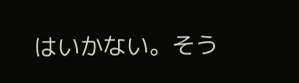はいかない。そう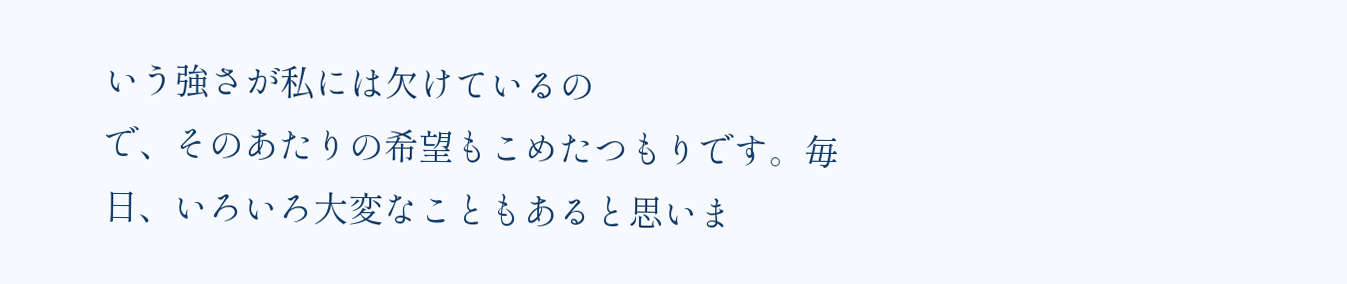いう強さが私には欠けているの
で、そのあたりの希望もこめたつもりです。毎日、いろいろ大変なこともあると思いま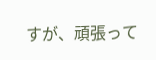すが、頑張って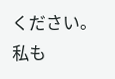ください。
私も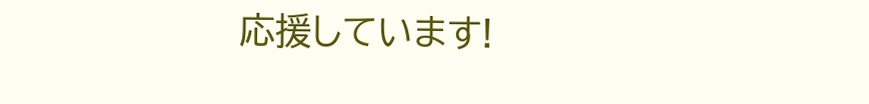応援しています!